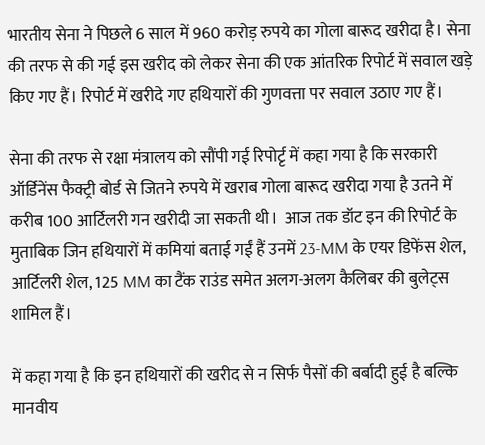भारतीय सेना ने पिछले 6 साल में 960 करोड़ रुपये का गोला बारूद खरीदा है। सेना की तरफ से की गई इस खरीद को लेकर सेना की एक आंतरिक रिपोर्ट में सवाल खड़े किए गए हैं। रिपोर्ट में खरीदे गए हथियारों की गुणवत्ता पर सवाल उठाए गए हैं।

सेना की तरफ से रक्षा मंत्रालय को सौंपी गई रिपोर्टृ में कहा गया है कि सरकारी ऑर्डिनेंस फैक्ट्री बोर्ड से जितने रुपये में खराब गोला बारूद खरीदा गया है उतने में करीब 100 आर्टिलरी गन खरीदी जा सकती थी।  आज तक डॉट इन की रिपोर्ट के मुताबिक जिन हथियारों में कमियां बताई गईं हैं उनमें 23-MM के एयर डिफेंस शेल, आर्टिलरी शेल, 125 MM का टैंक राउंड समेत अलग-अलग कैलिबर की बुलेट्स शामिल हैं।

में कहा गया है कि इन हथियारों की खरीद से न सिर्फ पैसों की बर्बादी हुई है बल्कि मानवीय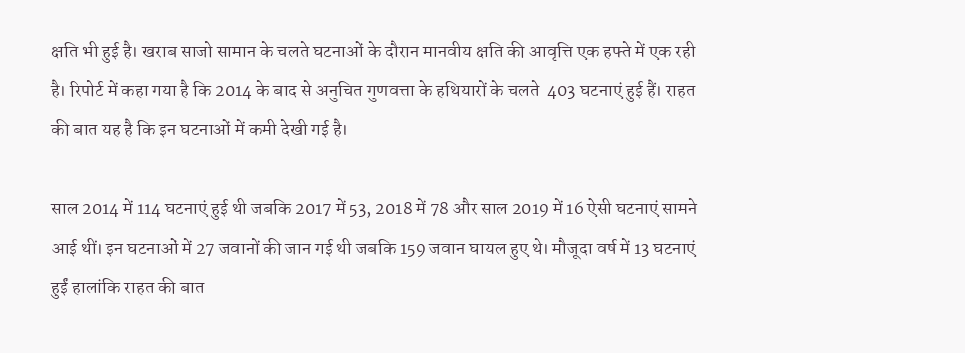क्षति भी हुई है। खराब साजो सामान के चलते घटनाओं के दौरान मानवीय क्षति की आवृत्ति एक हफ्ते में एक रही है। रिपोर्ट में कहा गया है कि 2014 के बाद से अनुचित गुणवत्ता के हथियारों के चलते  403 घटनाएं हुई हैं। राहत की बात यह है कि इन घटनाओं में कमी देखी गई है।

साल 2014 में 114 घटनाएं हुई थी जबकि 2017 में 53, 2018 में 78 और साल 2019 में 16 ऐसी घटनाएं सामने आई थीं। इन घटनाओं में 27 जवानों की जान गई थी जबकि 159 जवान घायल हुए थे। मौजूदा वर्ष में 13 घटनाएं हुईं हालांकि राहत की बात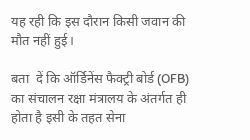यह रही कि इस दौरान किसी जवान की मौत नहीं हुई।

बता  दें कि ऑर्डिनेंस फैक्ट्री बोर्ड (OFB) का संचालन रक्षा मंत्रालय के अंतर्गत ही होता है इसी के तहत सेना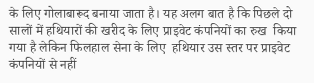के लिए गोलाबारूद बनाया जाता है। यह अलग बात है कि पिछले दो सालों में हथियारों की खरीद के लिए प्राइवेट कंपनियों का रुख  किया गया है लेकिन फिलहाल सेना के लिए  हथियार उस स्तर पर प्राइवेट कंपनियों से नहीं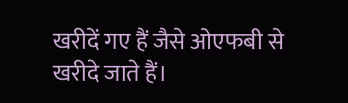खरीदें गए हैं जैसे ओएफबी से खरीदे जाते हैं।